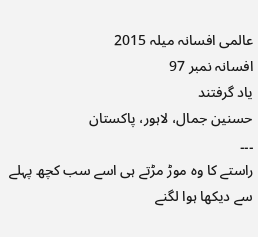عالمی افسانہ میلہ 2015
افسانہ نمبر 97
یاد گرفتند
حسنین جمال، لاہور، پاکستان
۔۔۔
راستے کا وہ موڑ مڑتے ہی اسے سب کچھ پہلے سے دیکھا ہوا لگنے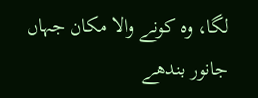لگا، وہ کونے والا مکان جہاں جانور بندھے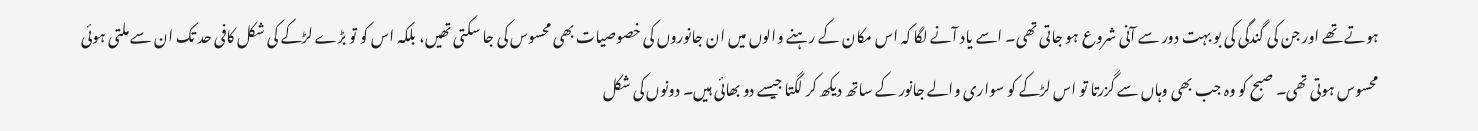ہوتے تھے اور جن کی گندگی کی بو بہت دور سے آنی شروع ہو جاتی تھی۔ اسے یاد آنے لگا کہ اس مکان کے رہنے والوں میں ان جانوروں کی خصوصیات بھی محسوس کی جا سکتی تھیں، بلکہ اس کو تو بڑے لڑکے کی شکل کافی حد تک ان سے ملتی ہوئی محسوس ہوتی تھی۔ صبح کو وہ جب بھی وہاں سے گزرتا تو اس لڑکے کو سواری والے جانور کے ساتھ دیکھ کر لگتا جیسے دو بھائی ہیں۔ دونوں کی شکل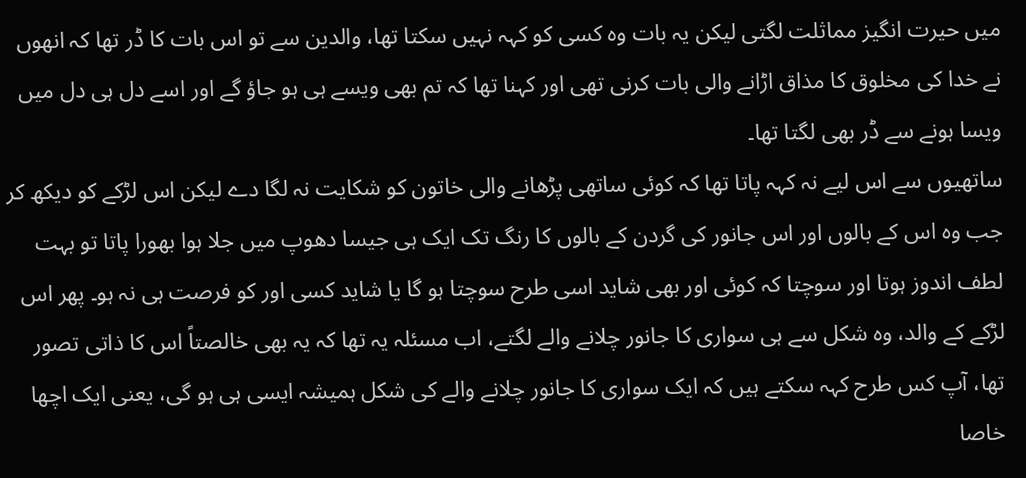میں حیرت انگیز مماثلت لگتی لیکن یہ بات وہ کسی کو کہہ نہیں سکتا تھا، والدین سے تو اس بات کا ڈر تھا کہ انھوں نے خدا کی مخلوق کا مذاق اڑانے والی بات کرنی تھی اور کہنا تھا کہ تم بھی ویسے ہی ہو جاؤ گے اور اسے دل ہی دل میں ویسا ہونے سے ڈر بھی لگتا تھا۔
ساتھیوں سے اس لیے نہ کہہ پاتا تھا کہ کوئی ساتھی پڑھانے والی خاتون کو شکایت نہ لگا دے لیکن اس لڑکے کو دیکھ کر جب وہ اس کے بالوں اور اس جانور کی گردن کے بالوں کا رنگ تک ایک ہی جیسا دھوپ میں جلا ہوا بھورا پاتا تو بہت لطف اندوز ہوتا اور سوچتا کہ کوئی اور بھی شاید اسی طرح سوچتا ہو گا یا شاید کسی اور کو فرصت ہی نہ ہو۔ پھر اس لڑکے کے والد، وہ شکل سے ہی سواری کا جانور چلانے والے لگتے، اب مسئلہ یہ تھا کہ یہ بھی خالصتاً اس کا ذاتی تصور تھا، آپ کس طرح کہہ سکتے ہیں کہ ایک سواری کا جانور چلانے والے کی شکل ہمیشہ ایسی ہی ہو گی، یعنی ایک اچھا خاصا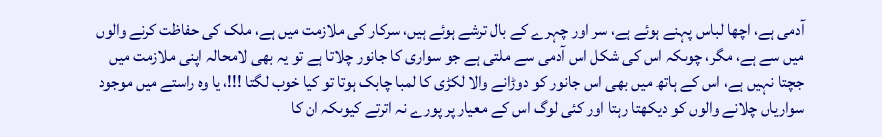آدمی ہے، اچھا لباس پہنے ہوئے ہے، سر اور چہرے کے بال ترشے ہوئے ہیں، سرکار کی ملازمت میں ہے، ملک کی حفاظت کرنے والوں میں سے ہے، مگر، چوںکہ اس کی شکل اس آدمی سے ملتی ہے جو سواری کا جانور چلاتا ہے تو یہ بھی لامحالہ اپنی ملازمت میں جچتا نہیں ہے، اس کے ہاتھ میں بھی اس جانور کو دوڑانے والا لکڑی کا لمبا چابک ہوتا تو کیا خوب لگتا !!!، یا وہ راستے میں موجود سواریاں چلانے والوں کو دیکھتا رہتا اور کئی لوگ اس کے معیار پر پورے نہ اترتے کیوںکہ ان کا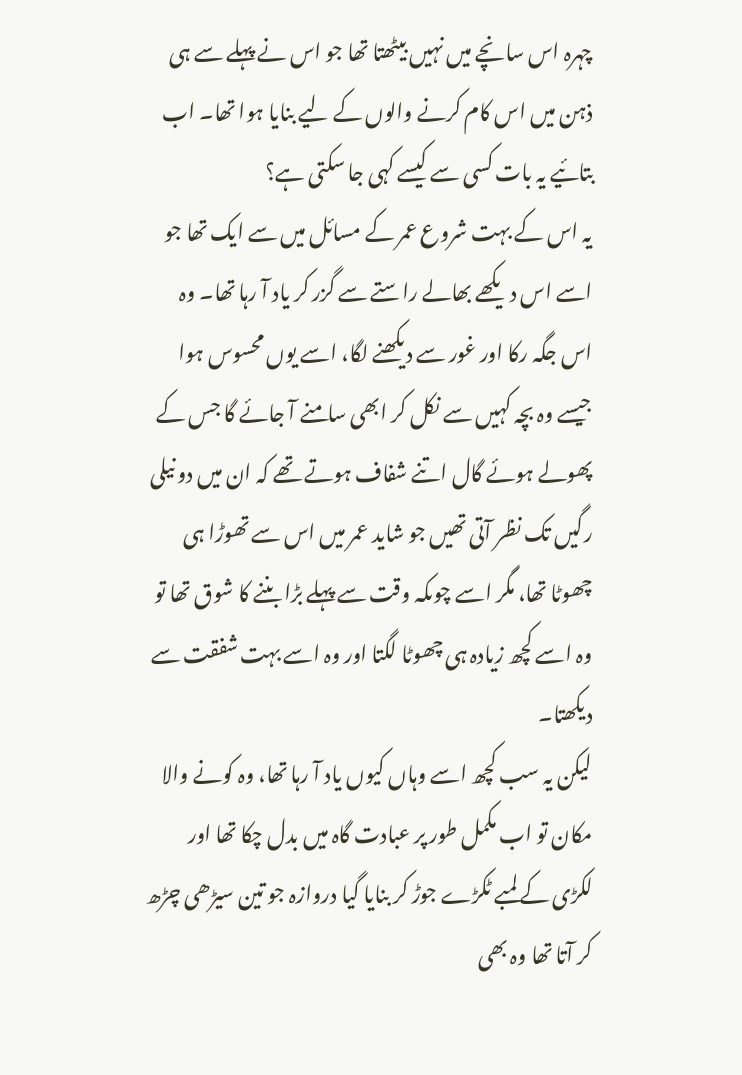چہرہ اس سانچے میں نہیں بیٹھتا تھا جو اس نے پہلے سے ہی ذہن میں اس کام کرنے والوں کے لیے بنایا ہوا تھا۔ اب بتائیے یہ بات کسی سے کیسے کہی جا سکتی ہے؟
یہ اس کے بہت شروع عمر کے مسائل میں سے ایک تھا جو اسے اس دیکھے بھالے راستے سے گزر کر یاد آ رہا تھا۔ وہ اس جگہ رکا اور غور سے دیکھنے لگا، اسے یوں محسوس ہوا جیسے وہ بچہ کہیں سے نکل کر ابھی سامنے آ جائے گا جس کے پھولے ہوئے گال اتنے شفاف ہوتے تھے کہ ان میں دو نیلی رگیں تک نظر آتی تھیں جو شاید عمر میں اس سے تھوڑا ہی چھوٹا تھا، مگر اسے چوںکہ وقت سے پہلے بڑا بننے کا شوق تھا تو وہ اسے کچھ زیادہ ہی چھوٹا لگتا اور وہ اسے بہت شفقت سے دیکھتا۔
لیکن یہ سب کچھ اسے وہاں کیوں یاد آ رہا تھا، وہ کونے والا مکان تو اب مکمل طور پر عبادت گاہ میں بدل چکا تھا اور لکڑی کے لمبے ٹکڑے جوڑ کر بنایا گیا دروازہ جو تین سیڑھی چڑھ کر آتا تھا وہ بھی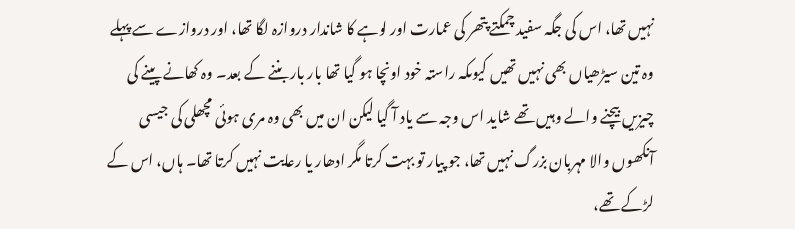نہیں تھا، اس کی جگہ سفید چمکتے پتھر کی عمارت اور لوہے کا شاندار دروازہ لگا تھا، اور دروازے سے پہلے وہ تین سیڑھیاں بھی نہیں تھیں کیوںکہ راستہ خود اونچا ہو گیا تھا بار بار بننے کے بعد۔ وہ کھانے پینے کی چیزیں بیچنے والے وہیں تھے شاید اس وجہ سے یاد آ گیا لیکن ان میں بھی وہ مری ہوئی مچھلی کی جیسی آنکھوں والا مہربان بزرگ نہیں تھا، جو پیار تو بہت کرتا مگر ادھار یا رعایت نہیں کرتا تھا۔ ہاں، اس کے لڑکے تھے،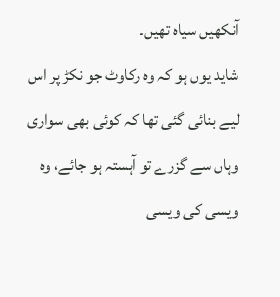آنکھیں سیاہ تھیں۔
شاید یوں ہو کہ وہ رکاوٹ جو نکڑ پر اس لیے بنائی گئی تھا کہ کوئی بھی سواری وہاں سے گزرے تو آہستہ ہو جائے، وہ ویسی کی ویسی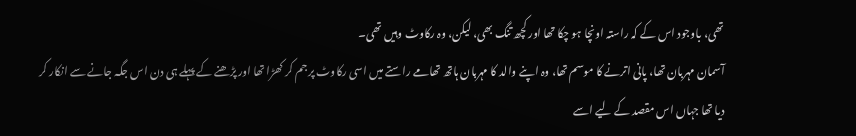تھی، باوجود اس کے کہ راستہ اونچا ہو چکا تھا اور کچھ تنگ بھی، لیکن، وہ رکاوٹ وہیں تھی۔
آسمان مہربان تھا، پانی اترنے کا موسم تھا، وہ اپنے والد کا مہربان ہاتھ تھامے راستے میں اسی رکاوٹ پر جم کر کھڑا تھا اور پڑھنے کے پہلے ہی دن اس جگہ جانے سے انکار کر دیا تھا جہاں اس مقصد کے لیے اسے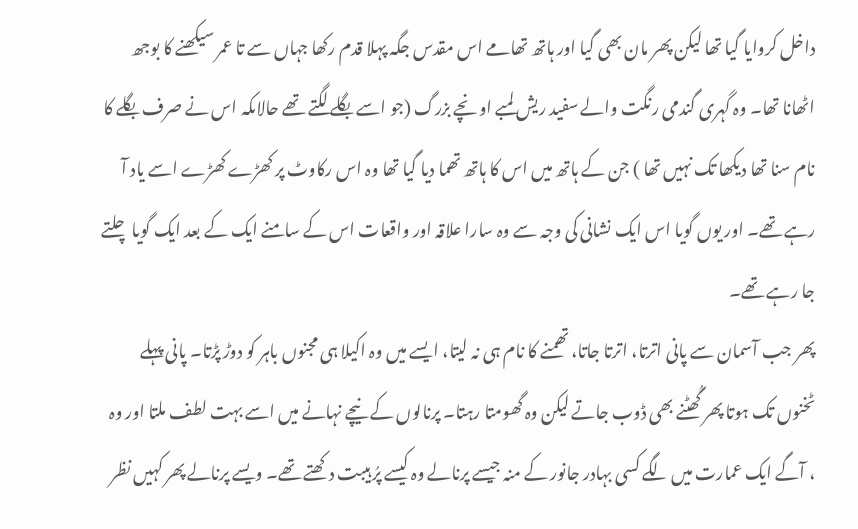داخل کروایا گیا تھا لیکن پھر مان بھی گیا اور ہاتھ تھامے اس مقدس جگہ پہلا قدم رکھا جہاں سے تا عمر سیکھنے کا بوجھ اٹھانا تھا۔ وہ گہری گندمی رنگت والے سفید ریش لمبے اونچے بزرگ (جو اسے بگلے لگتے تھے حالاںکہ اس نے صرف بگلے کا نام سنا تھا دیکھا تک نہیں تھا ) جن کے ہاتھ میں اس کا ہاتھ تھما دیا گیا تھا وہ اس رکاوٹ پر کھڑے کھڑے اسے یاد آ رہے تھے۔ اور یوں گویا اس ایک نشانی کی وجہ سے وہ سارا علاقہ اور واقعات اس کے سامنے ایک کے بعد ایک گویا چلتے جا رہے تھے۔
پھر جب آسمان سے پانی اترتا، اترتا جاتا، تھمنے کا نام ہی نہ لیتا، ایسے میں وہ اکیلا ہی مجنوں باہر کو دوڑ پڑتا۔ پانی پہلے ٹخنوں تک ہوتا پھر گُھٹنے بھی ڈوب جاتے لیکن وہ گھومتا رہتا۔ پرنالوں کے نیچے نہانے میں اسے بہت لطف ملتا اور وہ ، آگے ایک عمارت میں لگے کسی بہادر جانور کے منہ جیسے پرنالے وہ کیسے پرُ ہیبت دکھتے تھے۔ ویسے پرنالے پھر کہیں نظر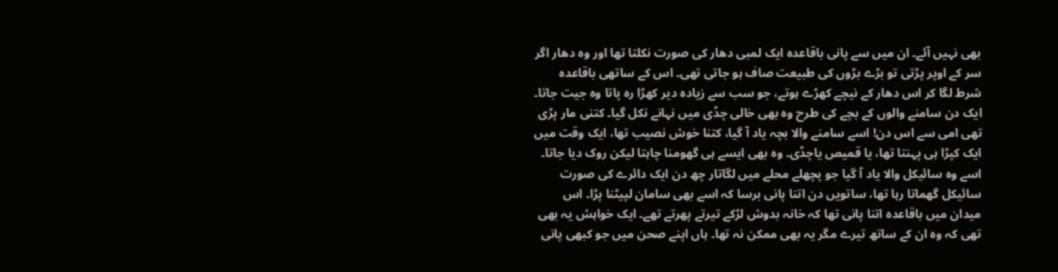بھی نہیں آئے۔ ان میں سے پانی باقاعدہ ایک لمبی دھار کی صورت نکلتا تھا اور وہ دھار اگر سر کے اوپر پڑتی تو بڑے بڑوں کی طبیعت صاف ہو جاتی تھی۔ اس کے ساتھی باقاعدہ شرط لگا کر اس دھار کے نیچے کھڑے ہوتے، جو سب سے زیادہ دیر کھڑا رہ پاتا وہ جیت جاتا۔ ایک دن سامنے والوں کے بچے کی طرح وہ بھی خالی چڈی میں نہانے نکل گیا۔ کتنی مار پڑی تھی امی سے اس دن! اسے سامنے والا بچہ یاد آ گیا، کتنا خوش نصیب تھا، ایک وقت میں ایک کپڑا ہی پہنتا تھا، یا قمیص یاچڈی۔ وہ بھی ایسے ہی گھومنا چاہتا لیکن روک دیا جاتا۔ اسے وہ سائیکل والا یاد آ گیا جو پچھلے محلے میں لگاتار چھ دن ایک دائرے کی صورت سائیکل گھماتا رہا تھا، ساتویں دن اتنا پانی برسا کہ اسے بھی سامان لپیٹنا پڑا۔ اس میدان میں باقاعدہ اتنا پانی تھا کہ خانہ بدوش لڑکے تیرتے پھرتے تھے۔ ایک خواہش یہ بھی تھی کہ وہ ان کے ساتھ تیرے مگر یہ بھی ممکن نہ تھا۔ ہاں اپنے صحن میں جو کبھی پانی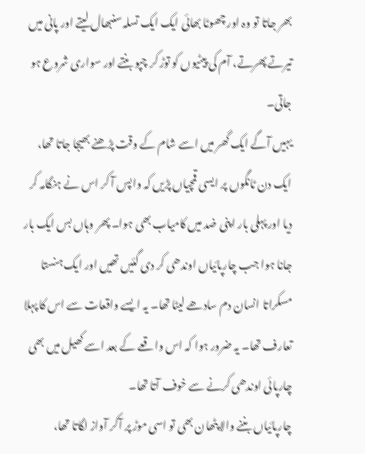بھر جاتا تو وہ اور چھوٹا بھائی ایک ایک تسلہ سنبھال لیتے اور پانی میں تیرتے پھرتے، آم کی پیٹیوں کو توڑ کر چپو بنتے اور سواری شروع ہو جاتی۔
یہیں آگے ایک گھر میں اسے شام کے وقت پڑھنے بھیجا جاتا تھا، ایک دن ٹانگوں پر ایسی قمچیاں پڑیں کہ واپس آ کر اس نے ہنگامہ کر دیا اور پہلی بار اپنی ضد میں کامیاب بھی ہوا۔ پھر وہاں بس ایک بار جانا ہوا جب چارپائیاں اوندھی کر دی گئیں تھیں اور ایک ہنستا مسکراتا انسان دم سادھے لیٹا تھا۔ یہ ایسے واقعات سے اس کا پہلا تعارف تھا۔ یہ ضرور ہوا کہ اس واقعے کے بعد اسے کھیل میں بھی چارپائی اوندھی کرنے سے خوف آتا تھا۔
چارپائیاں بننے والا پٹھان بھی تو اسی موڑ پر آکر آواز لگاتا تھا،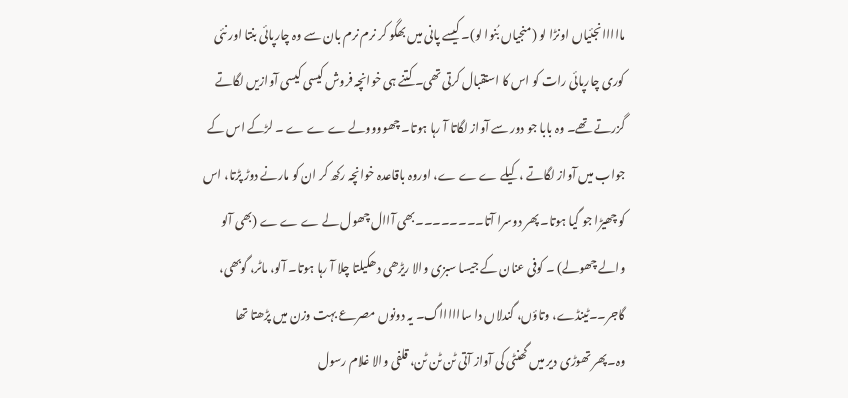مااااانجئیاں اونڑا لو (منجیاں بُنوا لو)۔ کیسے پانی میں بھگو کر نرم نرم بان سے وہ چارپائی بنتا اور نئی کوری چارپائی رات کو اس کا استقبال کرتی تھی۔ کتنے ہی خوانچہ فروش کیسی کیسی آوازیں لگاتے گزرتے تھے۔ وہ بابا جو دور سے آواز لگاتا آ رہا ہوتا۔ چھوووولے ے ے ے ۔ لڑکے اس کے جواب میں آواز لگاتے ، کیلے ے ے ے، اوروہ باقاعدہ خوانچہ رکھ کر ان کو مارنے دوڑ پڑتا، اس کو چھیڑا جو گیا ہوتا۔ پھر دوسرا آتا۔۔۔۔۔۔۔۔بھی آاال چھول لے ے ے ے (بھی آلو والے چھولے) ۔ کوفی عنان کے جیسا سبزی والا ریڑھی دھکیلتا چلا آ رہا ہوتا۔ آلو، ماٹر، گوبھی، گاجر۔۔ٹینڈے، وتاؤں، گندلاں دا سااااااگ۔ یہ دونوں مصرعے بہت وزن میں پڑھتا تھا وہ۔پھر تھوڑی دیر میں گھنٹی کی آواز آتی ٹن ٹن ٹن، قلفی والا غلام رسول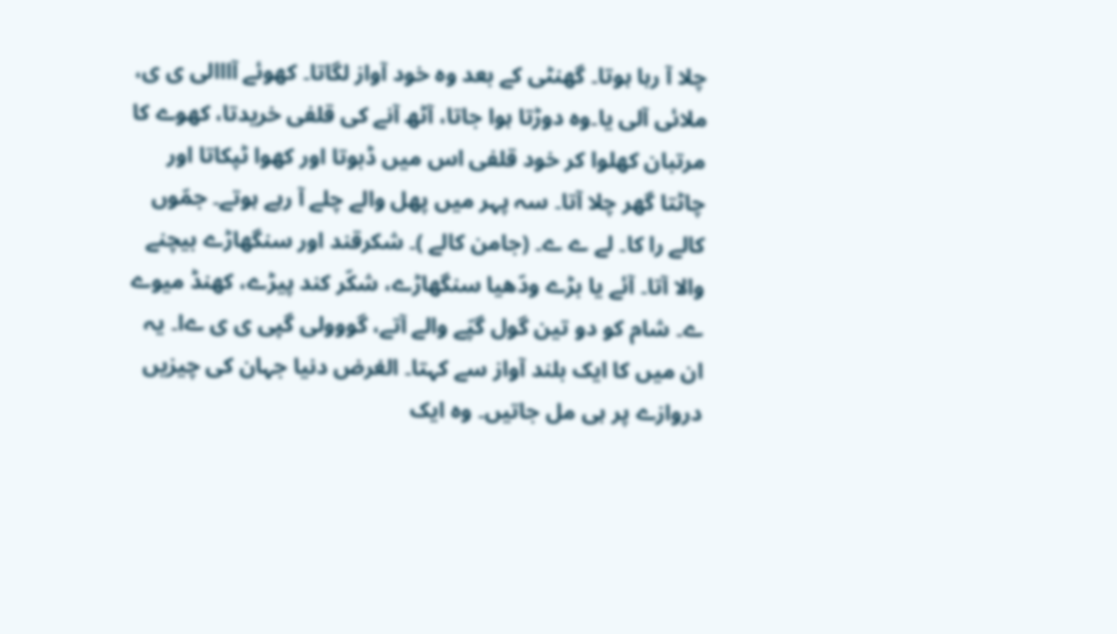چلا آ رہا ہوتا۔ گھنٹی کے بعد وہ خود آواز لگاتا۔ کھوئے آااالی ی ی، ملائی آلی یا۔وہ دوڑتا ہوا جاتا، آٹھ آنے کی قلفی خریدتا، کھوے کا مرتبان کھلوا کر خود قلفی اس میں ڈبوتا اور کھوا ٹپکاتا اور چاٹتا گھر چلا آتا۔ سہ پہر میں پھل والے چلے آ رہے ہوتے۔ جمّوں کالے را کا۔ لے ے ے۔ (جامن کالے )۔ شکرقند اور سنگھاڑے بیچنے والا آتا۔ آئے یا بڑے ودّھیا سنگھاڑے، شکّر کند پیڑے، کھنڈ میوے ے۔ شام کو دو تین گول گپّے والے آتے، گووولی گپی ی ی ےا۔ یہ ان میں کا ایک بلند آواز سے کہتا۔ الغرض دنیا جہان کی چیزیں دروازے پر ہی مل جاتیں۔ وہ ایک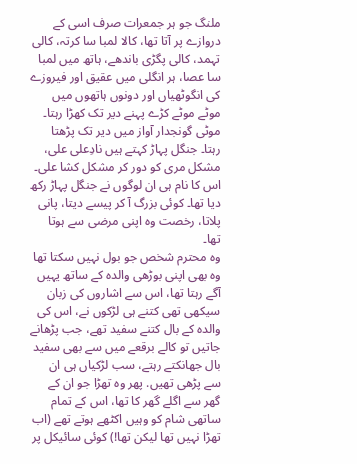ملنگ جو ہر جمعرات صرف اسی کے دروازے پر آتا تھا، کالا لمبا سا کرتہ، کالی تہمد، کالی پگڑی باندھے، ہاتھ میں لمبا سا عصا، ہر انگلی میں عقیق اور فیروزے کی انگوٹھیاں اور دونوں ہاتھوں میں موٹے موٹے کڑے پہنے دیر تک کھڑا رہتا۔ موٹی گونجدار آواز میں دیر تک پڑھتا رہتا۔ جنگل پہاڑ کہتے ہیں نادِعلی علی، مشکل مری کو دور کر مشکل کشا علی۔ اس کا نام ہی ان لوگوں نے جنگل پہاڑ رکھ دیا تھا۔ کوئی بزرگ آ کر پیسے دیتا، پانی پلاتا، رخصت وہ اپنی مرضی سے ہوتا تھا۔
وہ محترم شخص جو بول نہیں سکتا تھا وہ بھی اپنی بوڑھی والدہ کے ساتھ یہیں آگے رہتا تھا، اس سے اشاروں کی زبان سیکھی تھی کتنے ہی لڑکوں نے، اس کی والدہ کے بال کتنے سفید تھے، جب پڑھانے جاتیں تو کالے برقعے میں سے بھی سفید بال جھانکتے رہتے، سب لڑکیاں ہی ان سے پڑھی تھیں. پھر وہ تھڑا جو ان کے گھر سے اگلے گھر کا تھا، اس کے تمام ساتھی شام کو وہیں اکٹھے ہوتے تھے (اب تھڑا نہیں تھا لیکن تھا!) کوئی سائیکل پر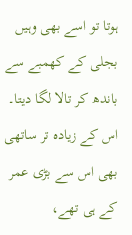ہوتا تو اسے بھی وہیں بجلی کے کھمبے سے باندھ کر تالا لگا دیتا۔ اس کے زیادہ تر ساتھی بھی اس سے بڑی عمر کے ہی تھے،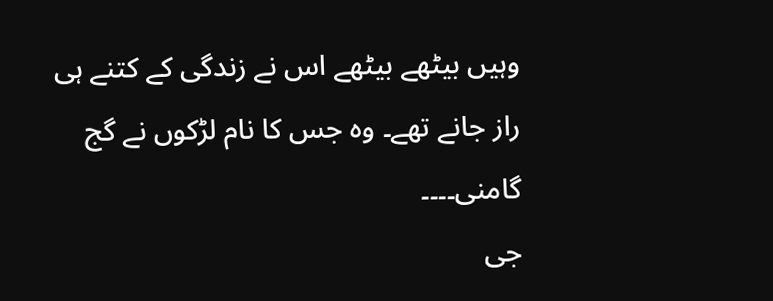وہیں بیٹھے بیٹھے اس نے زندگی کے کتنے ہی راز جانے تھے۔ وہ جس کا نام لڑکوں نے گج گامنی۔۔۔۔
جی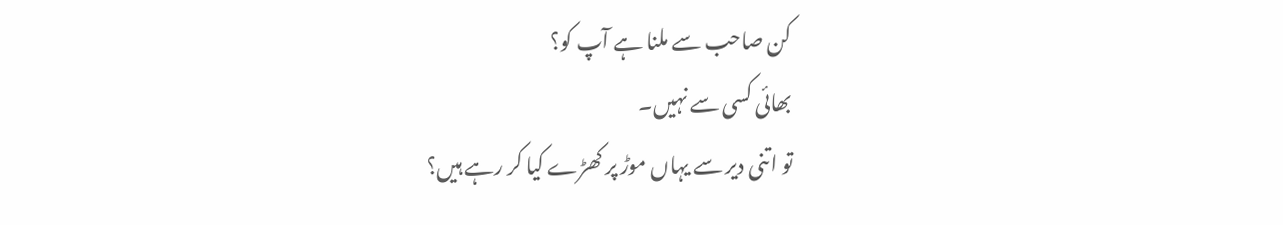کن صاحب سے ملنا ہے آپ کو؟
بھائی کسی سے نہیں۔
تو اتنی دیر سے یہاں موڑ پر کھڑے کیا کر رہے ہیں؟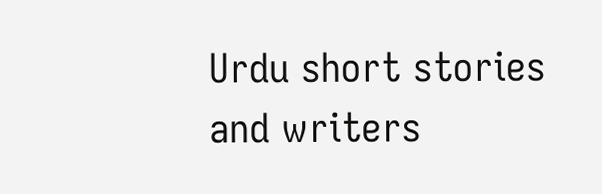Urdu short stories and writers